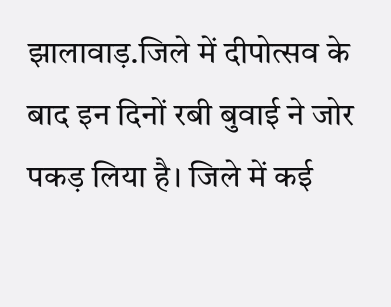झालावाड़.जिले में दीपोत्सव के बाद इन दिनों रबी बुवाई ने जोर पकड़ लिया है। जिले में कई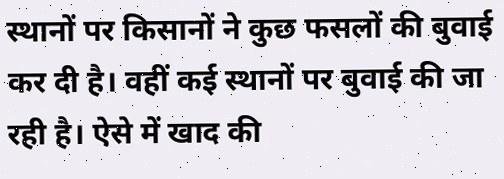स्थानों पर किसानों ने कुछ फसलों की बुवाई कर दी है। वहीं कई स्थानों पर बुवाई की जा रही है। ऐसे में खाद की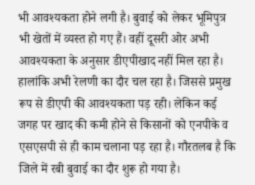भी आवश्यकता होने लगी है। बुवाई को लेकर भूमिपुत्र भी खेतों में व्यस्त हो गए हैं। वहीं दूसरी ओर अभी आवश्यकता के अनुसार डीएपीखाद नहीं मिल रहा है। हालांकि अभी रेलणी का दौर चल रहा है। जिससे प्रमुख रूप से डीएपी की आवश्यकता पड़ रही। लेकिन कई जगह पर खाद की कमी होने से किसानों को एनपीके व एसएसपी से ही काम चलाना पड़ रहा है। गौरतलब है कि जिले में रबी बुवाई का दौर शुरू हो गया है।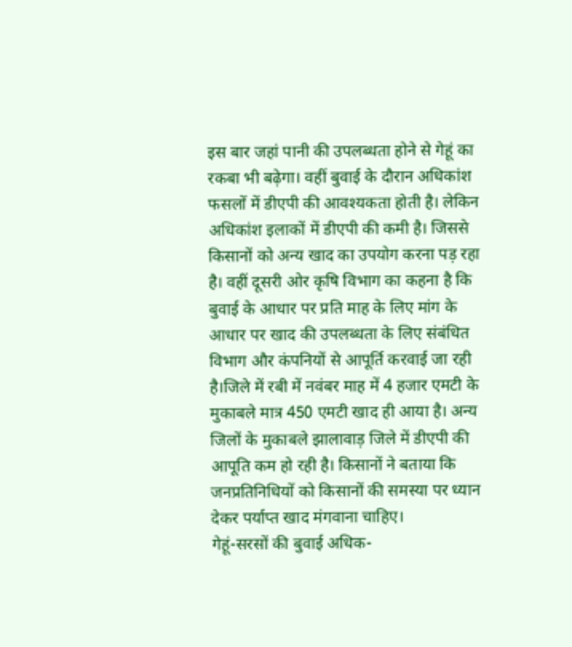इस बार जहां पानी की उपलब्धता होने से गेहूं का रकबा भी बढ़ेगा। वहीं बुवाई के दौरान अधिकांश फसलों में डीएपी की आवश्यकता होती है। लेकिन अधिकांश इलाकों में डीएपी की कमी है। जिससे किसानों को अन्य खाद का उपयोग करना पड़ रहा है। वहीं दूसरी ओर कृषि विभाग का कहना है कि बुवाई के आधार पर प्रति माह के लिए मांग के आधार पर खाद की उपलब्धता के लिए संबंधित विभाग और कंपनियों से आपूर्ति करवाई जा रही है।जिले में रबी में नवंबर माह में 4 हजार एमटी के मुकाबले मात्र 450 एमटी खाद ही आया है। अन्य जिलों के मुकाबले झालावाड़ जिले में डीएपी की आपूति कम हो रही है। किसानों ने बताया कि जनप्रतिनिधियों को किसानों की समस्या पर ध्यान देकर पर्याप्त खाद मंगवाना चाहिए।
गेहूं-सरसों की बुवाई अधिक-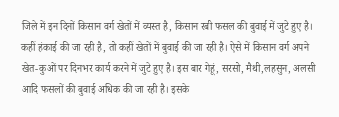जिले में इन दिनों किसान वर्ग खेतों में व्यस्त है, किसान रबी फसल की बुवाई में जुटे हुए है। कहीं हंकाई की जा रही है, तो कहीं खेतों में बुवाई की जा रही है। ऐसे में किसान वर्ग अपने खेत-कुओं पर दिनभर कार्य करने में जुटे हुए है। इस बार गेहूं, सरसो, मैथी,लहसुन, अलसी आदि फसलों की बुवाई अधिक की जा रही है। इसके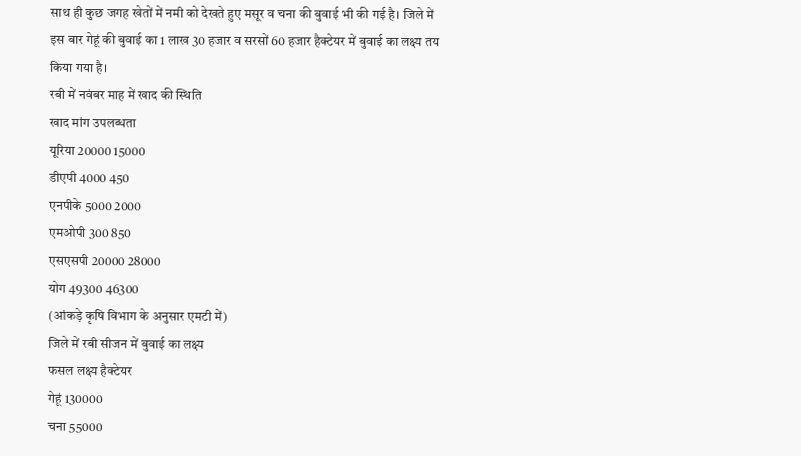साथ ही कुछ जगह खेतों में नमी को देखते हुए मसूर व चना की बुवाई भी की गई है। जिले में इस बार गेहूं की बुवाई का 1 लाख 30 हजार व सरसों 60 हजार हैक्टेयर में बुवाई का लक्ष्य तय किया गया है।
रबी में नवंबर माह में खाद की स्थिति
खाद मांग उपलब्धता
यूरिया 20000 15000
डीएपी 4000 450
एनपीके 5000 2000
एमओपी 300 850
एसएसपी 20000 28000
योग 49300 46300
(आंकड़े कृषि विभाग के अनुसार एमटी में)
जिले में रबी सीजन में बुवाई का लक्ष्य
फसल लक्ष्य हैक्टेयर
गेहूं 130000
चना 55000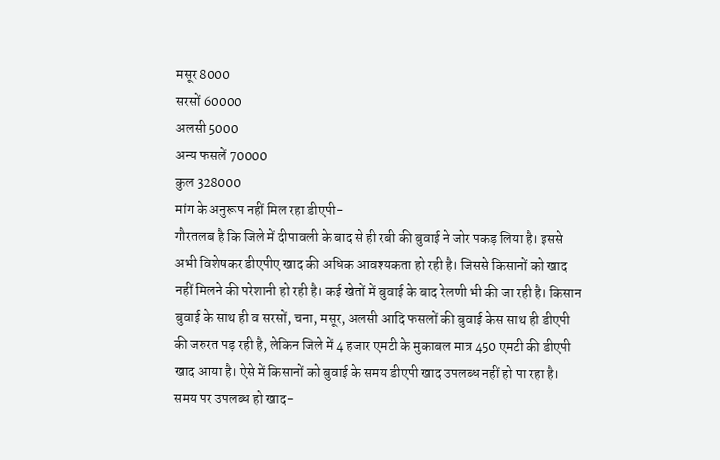मसूर 8000
सरसों 60000
अलसी 5000
अन्य फसलें 70000
कुल 328000
मांग के अनुरूप नहीं मिल रहा डीएपी-
गौरतलब है कि जिले में दीपावली के बाद से ही रबी की बुवाई ने जोर पकड़ लिया है। इससे अभी विशेषकर डीएपीए खाद की अधिक आवश्यकता हो रही है। जिससे किसानों को खाद नहीं मिलने की परेशानी हो रही है। कई खेतों में बुवाई के बाद रेलणी भी की जा रही है। किसान बुवाई के साथ ही व सरसों, चना, मसूर, अलसी आदि फसलों की बुवाई केस साथ ही डीएपी की जरुरत पड़ रही है, लेकिन जिले में 4 हजार एमटी के मुकाबल मात्र 450 एमटी की डीएपी खाद आया है। ऐसे में किसानों को बुवाई के समय डीएपी खाद उपलब्ध नहीं हो पा रहा है।
समय पर उपलब्ध हो खाद-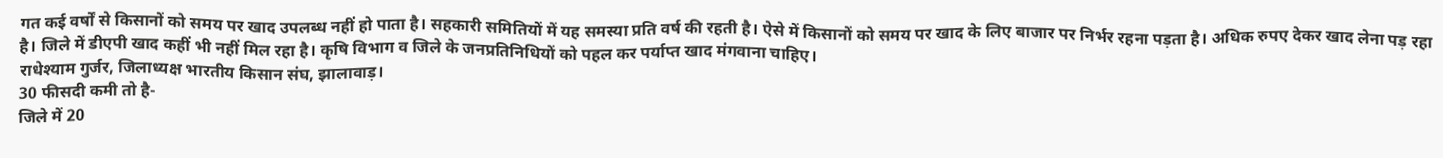गत कई वर्षों से किसानों को समय पर खाद उपलब्ध नहीं हो पाता है। सहकारी समितियों में यह समस्या प्रति वर्ष की रहती है। ऐसे में किसानों को समय पर खाद के लिए बाजार पर निर्भर रहना पड़ता है। अधिक रुपए देकर खाद लेना पड़ रहा है। जिले में डीएपी खाद कहीं भी नहीं मिल रहा है। कृषि विभाग व जिले के जनप्रतिनिधियों को पहल कर पर्याप्त खाद मंगवाना चाहिए।
राधेश्याम गुर्जर, जिलाध्यक्ष भारतीय किसान संघ, झालावाड़।
30 फीसदी कमी तो है-
जिले में 20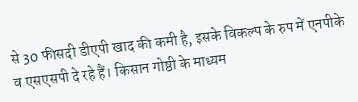से 30 फीसदी डीएपी खाद की कमी है, इसके विकल्प के रुप में एनपीके व एसएसपी दे रहे हैं। किसान गोष्ठी के माध्यम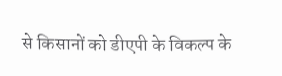से किसानों को डीएपी के विकल्प के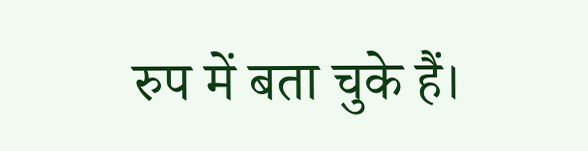रुप में बता चुके हैं।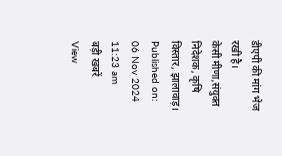डीएपी की मांग भेज रखी है।
केसी मीणा,संयुक्त निदेशक, कृषि विस्तार, झालावाड़।
Published on:
06 Nov 2024 11:23 am
बड़ी खबरें
View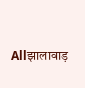Allझालावाड़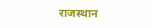राजस्थान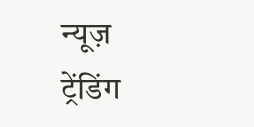न्यूज़
ट्रेंडिंग